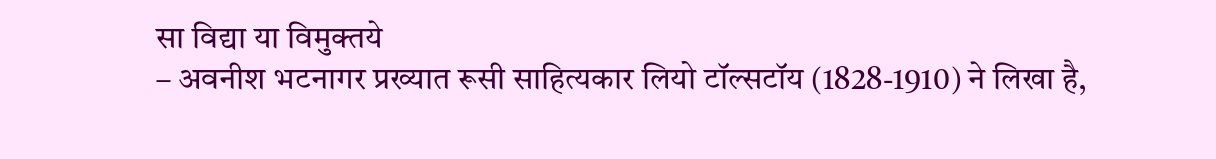सा विद्या या विमुक्तये
– अवनीश भटनागर प्रख्यात रूसी साहित्यकार लियो टॉल्सटॉय (1828-1910) ने लिखा है,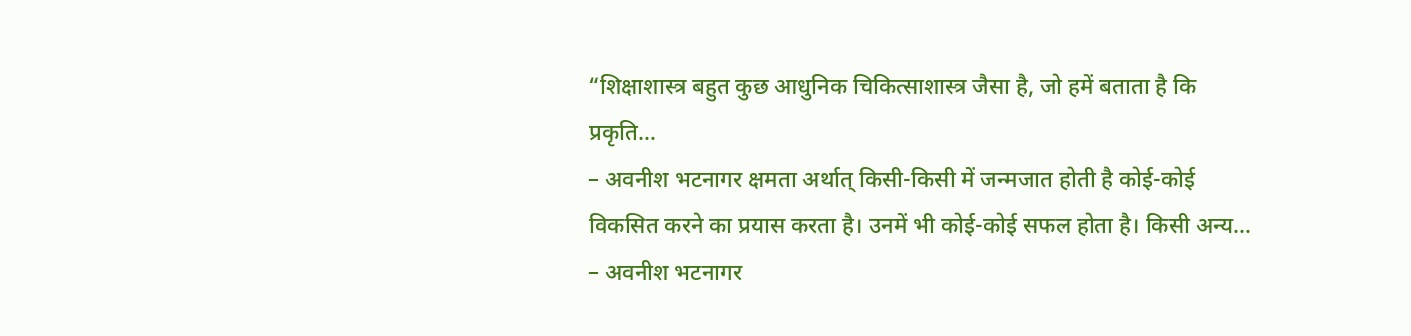“शिक्षाशास्त्र बहुत कुछ आधुनिक चिकित्साशास्त्र जैसा है, जो हमें बताता है कि प्रकृति…
– अवनीश भटनागर क्षमता अर्थात् किसी-किसी में जन्मजात होती है कोई-कोई विकसित करने का प्रयास करता है। उनमें भी कोई-कोई सफल होता है। किसी अन्य…
– अवनीश भटनागर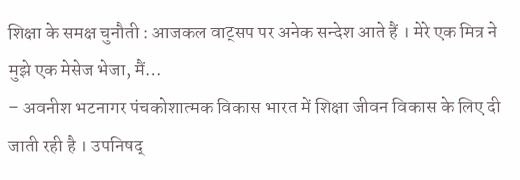शिक्षा के समक्ष चुनौती : आजकल वाट्सप पर अनेक सन्देश आते हैं । मेरे एक मित्र ने मुझे एक मेसेज भेजा, मैं…
– अवनीश भटनागर पंचकोशात्मक विकास भारत में शिक्षा जीवन विकास के लिए दी जाती रही है । उपनिषद्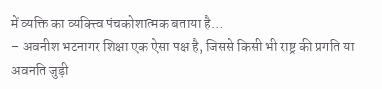में व्यक्ति का व्यक्त्त्वि पंचकोशात्मक बताया है…
– अवनीश भटनागर शिक्षा एक ऐसा पक्ष है, जिससे किसी भी राष्ट्र की प्रगति या अवनति जुड़ी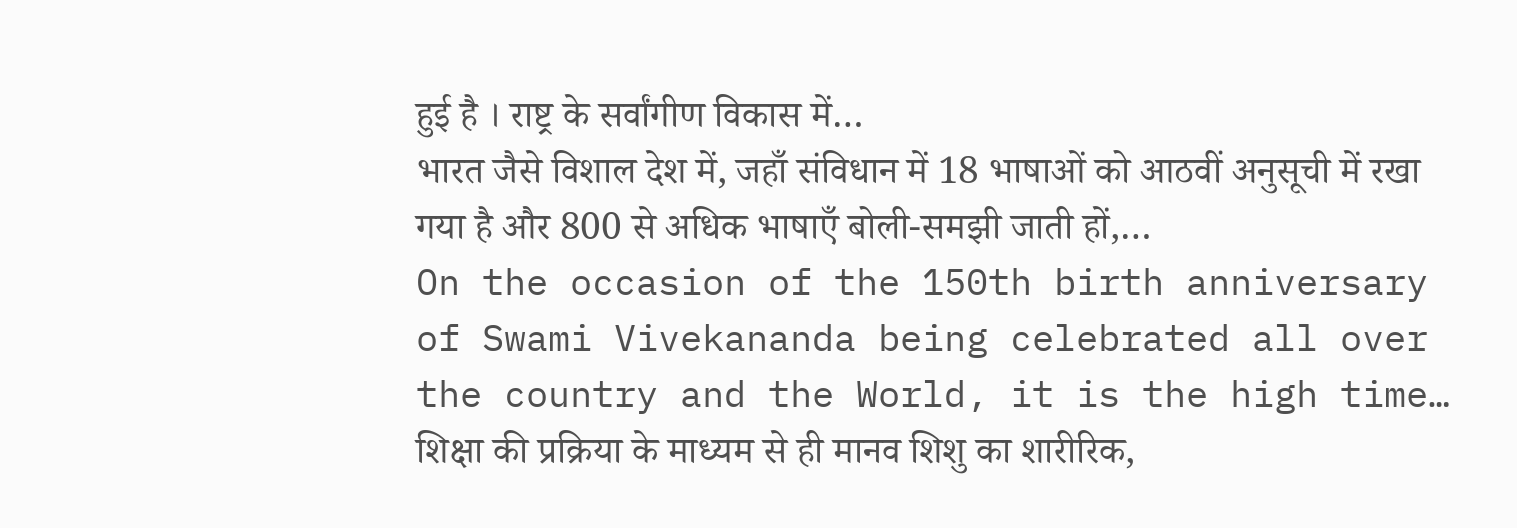हुई है । राष्ट्र के सर्वांगीण विकास में…
भारत जैसे विशाल देश में, जहाँ संविधान में 18 भाषाओं को आठवीं अनुसूची में रखा गया है और 800 से अधिक भाषाएँ बोली-समझी जाती हों,…
On the occasion of the 150th birth anniversary of Swami Vivekananda being celebrated all over the country and the World, it is the high time…
शिक्षा की प्रक्रिया के माध्यम से ही मानव शिशु का शारीरिक,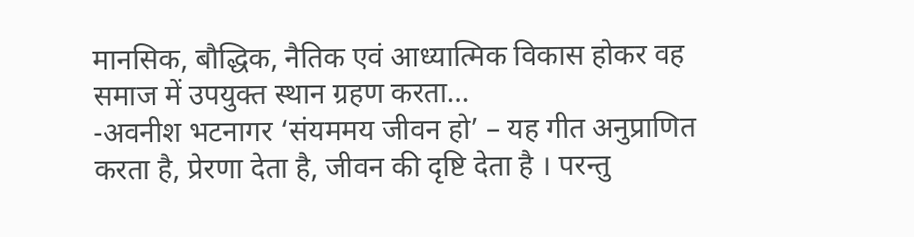मानसिक, बौद्धिक, नैतिक एवं आध्यात्मिक विकास होकर वह समाज में उपयुक्त स्थान ग्रहण करता…
-अवनीश भटनागर ‘संयममय जीवन हो’ – यह गीत अनुप्राणित करता है, प्रेरणा देता है, जीवन की दृष्टि देता है । परन्तु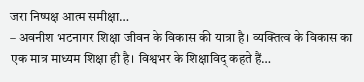जरा निष्पक्ष आत्म समीक्षा…
– अवनीश भटनागर शिक्षा जीवन के विकास की यात्रा है। व्यक्तित्व के विकास का एक मात्र माध्यम शिक्षा ही है। विश्वभर के शिक्षाविद् कहते हैं…